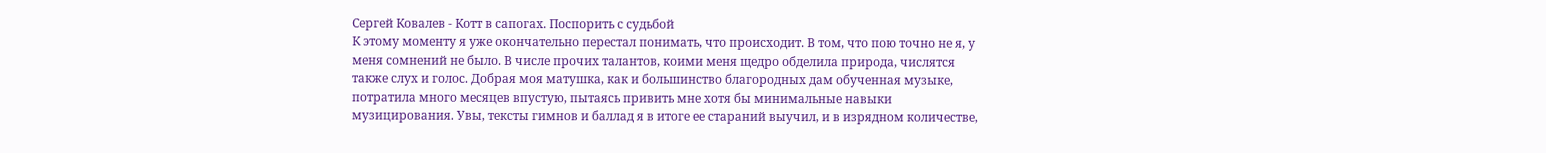Сергей Ковалев - Котт в сапогах. Поспорить с судьбой
К этому моменту я уже окончательно перестал понимать, что происходит. В том, что пою точно не я, у меня сомнений не было. В числе прочих талантов, коими меня щедро обделила природа, числятся также слух и голос. Добрая моя матушка, как и большинство благородных дам обученная музыке, потратила много месяцев впустую, пытаясь привить мне хотя бы минимальные навыки музицирования. Увы, тексты гимнов и баллад я в итоге ее стараний выучил, и в изрядном количестве,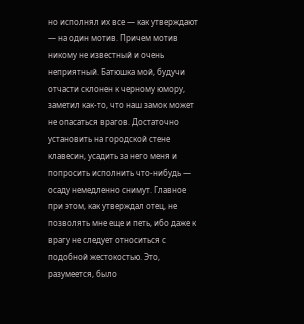но исполнял их все — как утверждают — на один мотив. Причем мотив никому не известный и очень неприятный. Батюшка мой, будучи отчасти склонен к черному юмору, заметил как-то, что наш замок может не опасаться врагов. Достаточно установить на городской стене клавесин, усадить за него меня и попросить исполнить что-нибудь — осаду немедленно снимут. Главное при этом, как утверждал отец, не позволять мне еще и петь, ибо даже к врагу не следует относиться с подобной жестокостью. Это, разумеется, было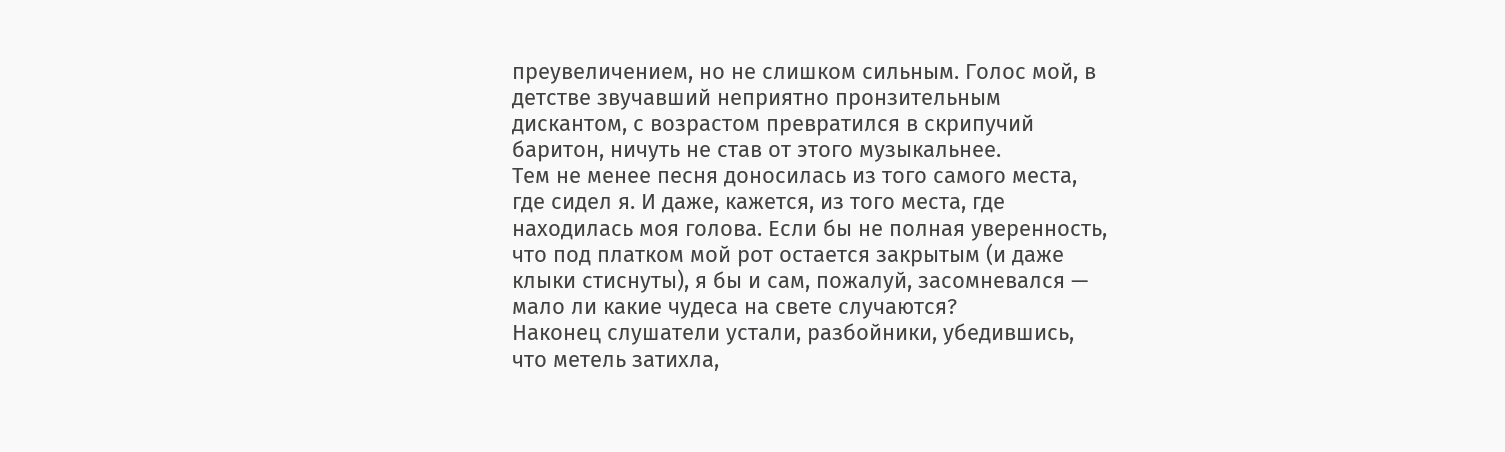преувеличением, но не слишком сильным. Голос мой, в детстве звучавший неприятно пронзительным дискантом, с возрастом превратился в скрипучий баритон, ничуть не став от этого музыкальнее.
Тем не менее песня доносилась из того самого места, где сидел я. И даже, кажется, из того места, где находилась моя голова. Если бы не полная уверенность, что под платком мой рот остается закрытым (и даже клыки стиснуты), я бы и сам, пожалуй, засомневался — мало ли какие чудеса на свете случаются?
Наконец слушатели устали, разбойники, убедившись, что метель затихла,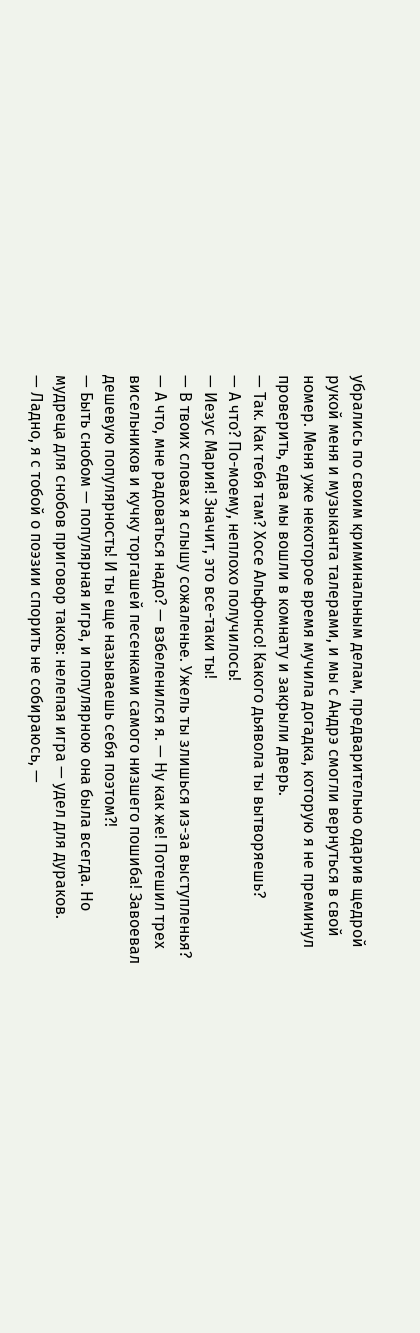убрались по своим криминальным делам, предварительно одарив щедрой рукой меня и музыканта талерами, и мы с Андрэ смогли вернуться в свой номер. Меня уже некоторое время мучила догадка, которую я не преминул проверить, едва мы вошли в комнату и закрыли дверь.
— Так. Как тебя там? Хосе Альфонсо! Какого дьявола ты вытворяешь?
— А что? По-моему, неплохо получилось!
— Иезус Мария! Значит, это все-таки ты!
— В твоих словах я слышу сожаленье. Ужель ты злишься из-за выступленья?
— А что, мне радоваться надо? — взбеленился я. — Ну как же! Потешил трех висельников и кучку торгашей песенками самого низшего пошиба! Завоевал дешевую популярность! И ты еще называешь себя поэтом?!
— Быть снобом — популярная игра, и популярною она была всегда. Но мудреца для снобов приговор таков: нелепая игра — удел для дураков.
— Ладно, я с тобой о поэзии спорить не собираюсь, —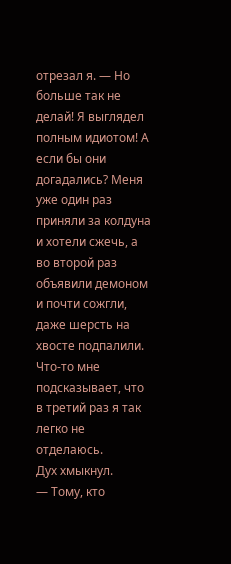отрезал я. — Но больше так не делай! Я выглядел полным идиотом! А если бы они догадались? Меня уже один раз приняли за колдуна и хотели сжечь, а во второй раз объявили демоном и почти сожгли, даже шерсть на хвосте подпалили. Что-то мне подсказывает, что в третий раз я так легко не отделаюсь.
Дух хмыкнул.
— Тому, кто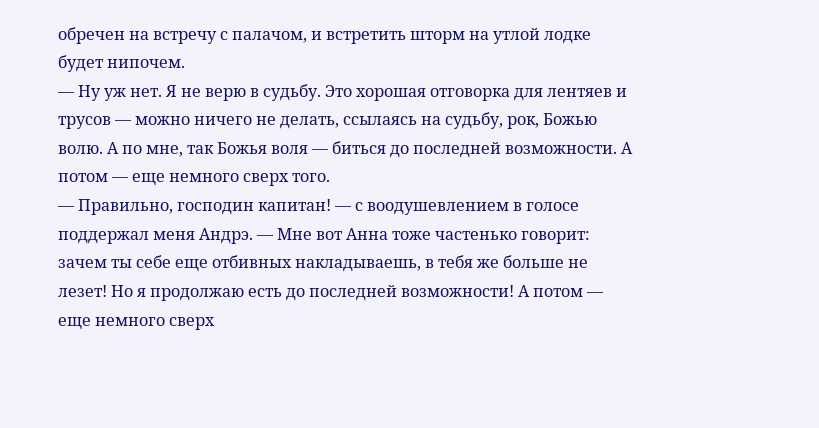обречен на встречу с палачом, и встретить шторм на утлой лодке будет нипочем.
— Ну уж нет. Я не верю в судьбу. Это хорошая отговорка для лентяев и трусов — можно ничего не делать, ссылаясь на судьбу, рок, Божью волю. А по мне, так Божья воля — биться до последней возможности. А потом — еще немного сверх того.
— Правильно, господин капитан! — с воодушевлением в голосе поддержал меня Андрэ. — Мне вот Анна тоже частенько говорит: зачем ты себе еще отбивных накладываешь, в тебя же больше не лезет! Но я продолжаю есть до последней возможности! А потом — еще немного сверх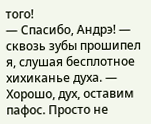того!
— Спасибо, Андрэ! — сквозь зубы прошипел я, слушая бесплотное хихиканье духа. — Хорошо, дух, оставим пафос. Просто не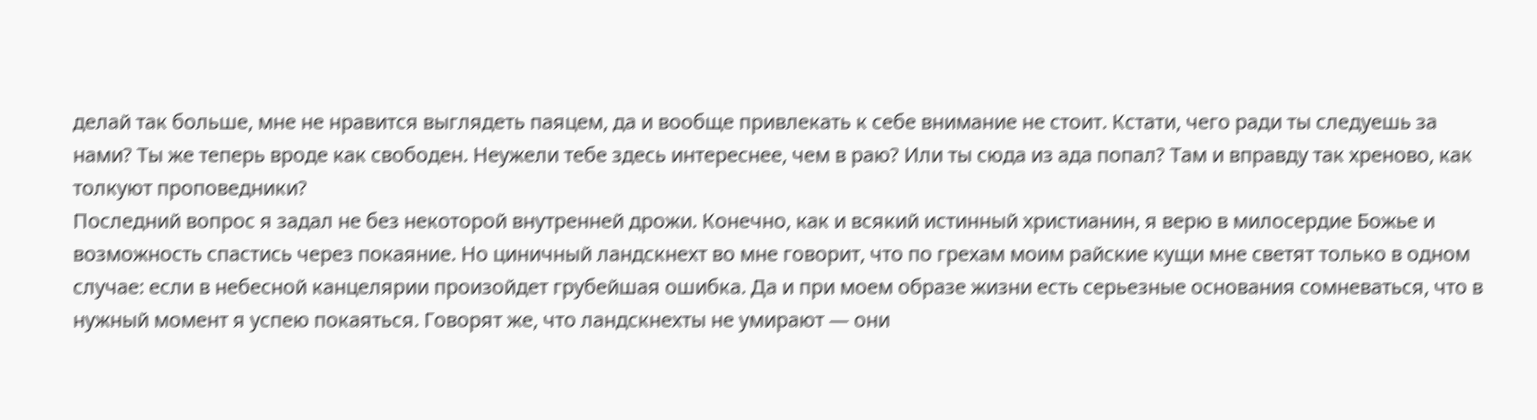делай так больше, мне не нравится выглядеть паяцем, да и вообще привлекать к себе внимание не стоит. Кстати, чего ради ты следуешь за нами? Ты же теперь вроде как свободен. Неужели тебе здесь интереснее, чем в раю? Или ты сюда из ада попал? Там и вправду так хреново, как толкуют проповедники?
Последний вопрос я задал не без некоторой внутренней дрожи. Конечно, как и всякий истинный христианин, я верю в милосердие Божье и возможность спастись через покаяние. Но циничный ландскнехт во мне говорит, что по грехам моим райские кущи мне светят только в одном случае: если в небесной канцелярии произойдет грубейшая ошибка. Да и при моем образе жизни есть серьезные основания сомневаться, что в нужный момент я успею покаяться. Говорят же, что ландскнехты не умирают — они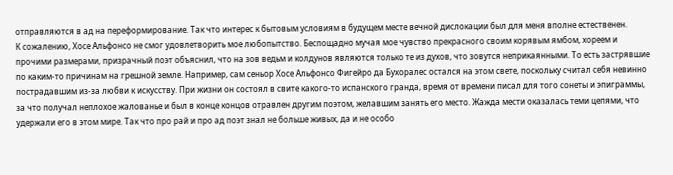отправляются в ад на переформирование. Так что интерес к бытовым условиям в будущем месте вечной дислокации был для меня вполне естественен.
К сожалению, Хосе Альфонсо не смог удовлетворить мое любопытство. Беспощадно мучая мое чувство прекрасного своим корявым ямбом, хореем и прочими размерами, призрачный поэт объяснил, что на зов ведьм и колдунов являются только те из духов, что зовутся неприкаянными. То есть застрявшие по каким-то причинам на грешной земле. Например, сам сеньор Хосе Альфонсо Фигейро да Бухоралес остался на этом свете, поскольку считал себя невинно пострадавшим из-за любви к искусству. При жизни он состоял в свите какого-то испанского гранда, время от времени писал для того сонеты и эпиграммы, за что получал неплохое жалованье и был в конце концов отравлен другим поэтом, желавшим занять его место. Жажда мести оказалась теми цепями, что удержали его в этом мире. Так что про рай и про ад поэт знал не больше живых, да и не особо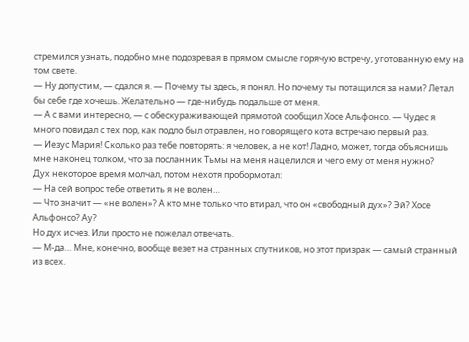стремился узнать, подобно мне подозревая в прямом смысле горячую встречу, уготованную ему на том свете.
— Ну допустим, — сдался я. — Почему ты здесь, я понял. Но почему ты потащился за нами? Летал бы себе где хочешь. Желательно — где-нибудь подальше от меня.
— А с вами интересно, — с обескураживающей прямотой сообщил Хосе Альфонсо. — Чудес я много повидал с тех пор, как подло был отравлен, но говорящего кота встречаю первый раз.
— Иезус Мария! Сколько раз тебе повторять: я человек, а не кот! Ладно, может, тогда объяснишь мне наконец толком, что за посланник Тьмы на меня нацелился и чего ему от меня нужно?
Дух некоторое время молчал, потом нехотя пробормотал:
— На сей вопрос тебе ответить я не волен…
— Что значит — «не волен»? А кто мне только что втирал, что он «свободный дух»? Эй? Хосе Альфонсо? Ау?
Но дух исчез. Или просто не пожелал отвечать.
— М-да… Мне, конечно, вообще везет на странных спутников, но этот призрак — самый странный из всех.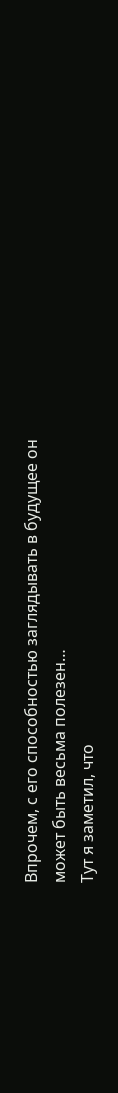Впрочем, с его способностью заглядывать в будущее он может быть весьма полезен…
Тут я заметил, что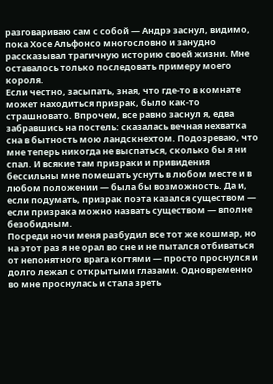разговариваю сам с собой — Андрэ заснул, видимо, пока Хосе Альфонсо многословно и занудно рассказывал трагичную историю своей жизни. Мне оставалось только последовать примеру моего короля.
Если честно, засыпать, зная, что где-то в комнате может находиться призрак, было как-то страшновато. Впрочем, все равно заснул я, едва забравшись на постель: сказалась вечная нехватка сна в бытность мою ландскнехтом. Подозреваю, что мне теперь никогда не выспаться, сколько бы я ни спал. И всякие там призраки и привидения бессильны мне помешать уснуть в любом месте и в любом положении — была бы возможность. Да и, если подумать, призрак поэта казался существом — если призрака можно назвать существом — вполне безобидным.
Посреди ночи меня разбудил все тот же кошмар, но на этот раз я не орал во сне и не пытался отбиваться от непонятного врага когтями — просто проснулся и долго лежал с открытыми глазами. Одновременно во мне проснулась и стала зреть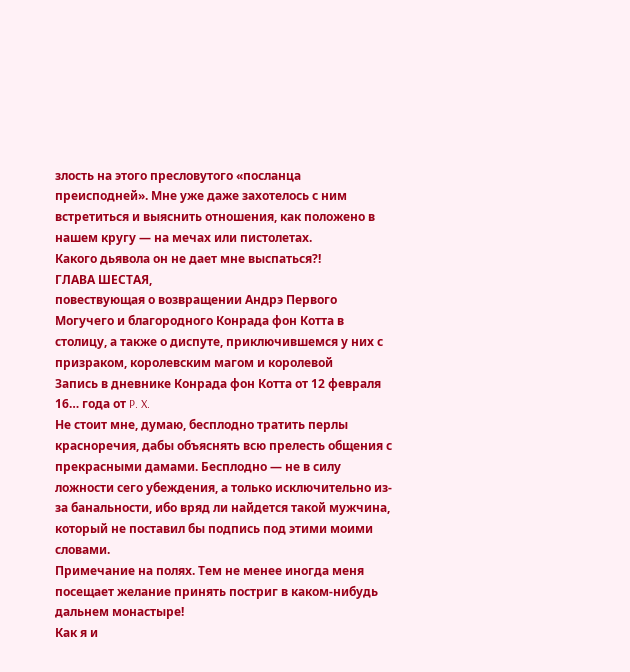злость на этого пресловутого «посланца преисподней». Мне уже даже захотелось с ним встретиться и выяснить отношения, как положено в нашем кругу — на мечах или пистолетах.
Какого дьявола он не дает мне выспаться?!
ГЛАВА ШЕСТАЯ,
повествующая о возвращении Андрэ Первого Могучего и благородного Конрада фон Котта в столицу, а также о диспуте, приключившемся у них с призраком, королевским магом и королевой
Запись в дневнике Конрада фон Котта от 12 февраля
16… года от P. X.
Не стоит мне, думаю, бесплодно тратить перлы красноречия, дабы объяснять всю прелесть общения с прекрасными дамами. Бесплодно — не в силу ложности сего убеждения, а только исключительно из-за банальности, ибо вряд ли найдется такой мужчина, который не поставил бы подпись под этими моими словами.
Примечание на полях. Тем не менее иногда меня посещает желание принять постриг в каком-нибудь дальнем монастыре!
Как я и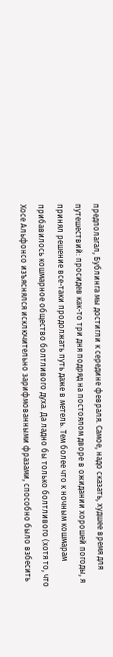предполагал, Бублинга мы достигли к середине февраля. Самое, надо сказать, худшее время для путешествий: просидев как-то три дня подряд на постоялом дворе в ожидании хорошей погоды, я принял решение все-таки продолжать путь даже в метель. Тем более что к ночным кошмарам прибавилось кошмарное общество болтливого духа. Да ладно бы только болтливого (хотя то, что Хосе Альфонсо изъяснялся исключительно зарифмованными фразами, способно было взбесить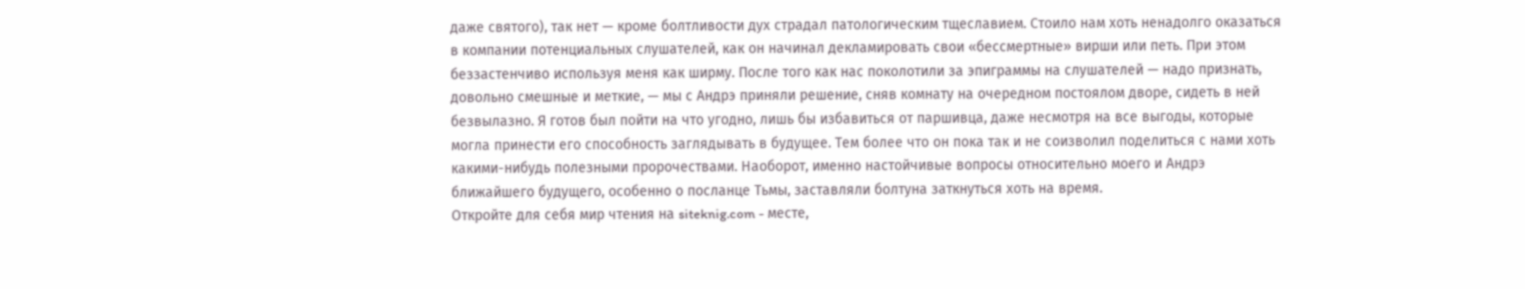даже святого), так нет — кроме болтливости дух страдал патологическим тщеславием. Стоило нам хоть ненадолго оказаться в компании потенциальных слушателей, как он начинал декламировать свои «бессмертные» вирши или петь. При этом беззастенчиво используя меня как ширму. После того как нас поколотили за эпиграммы на слушателей — надо признать, довольно смешные и меткие, — мы с Андрэ приняли решение, сняв комнату на очередном постоялом дворе, сидеть в ней безвылазно. Я готов был пойти на что угодно, лишь бы избавиться от паршивца, даже несмотря на все выгоды, которые могла принести его способность заглядывать в будущее. Тем более что он пока так и не соизволил поделиться с нами хоть какими-нибудь полезными пророчествами. Наоборот, именно настойчивые вопросы относительно моего и Андрэ ближайшего будущего, особенно о посланце Тьмы, заставляли болтуна заткнуться хоть на время.
Откройте для себя мир чтения на siteknig.com - месте,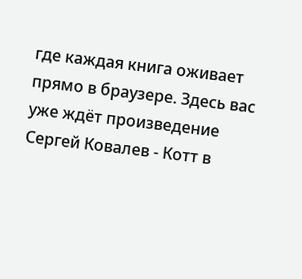где каждая книга оживает прямо в браузере. Здесь вас уже ждёт произведение Сергей Ковалев - Котт в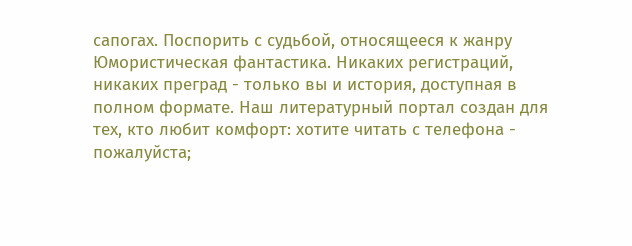сапогах. Поспорить с судьбой, относящееся к жанру Юмористическая фантастика. Никаких регистраций, никаких преград - только вы и история, доступная в полном формате. Наш литературный портал создан для тех, кто любит комфорт: хотите читать с телефона - пожалуйста;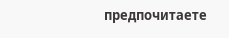предпочитаете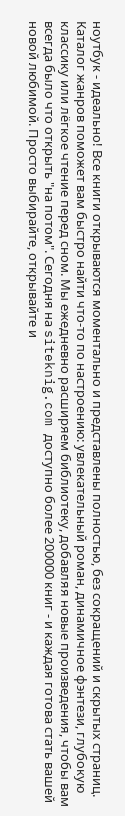ноутбук - идеально! Все книги открываются моментально и представлены полностью, без сокращений и скрытых страниц. Каталог жанров поможет вам быстро найти что-то по настроению: увлекательный роман, динамичное фэнтези, глубокую классику или лёгкое чтение перед сном. Мы ежедневно расширяем библиотеку, добавляя новые произведения, чтобы вам всегда было что открыть "на потом". Сегодня на siteknig.com доступно более 200000 книг - и каждая готова стать вашей новой любимой. Просто выбирайте, открывайте и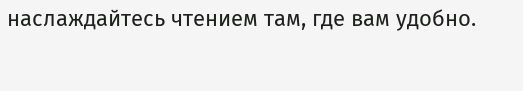наслаждайтесь чтением там, где вам удобно.